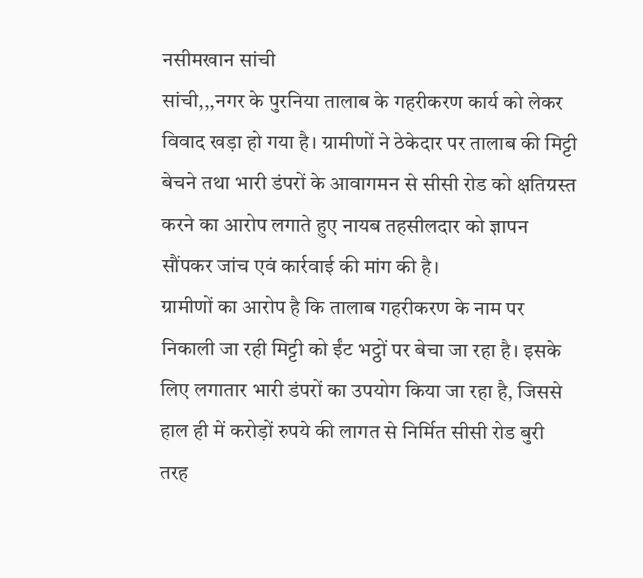नसीमखान सांची
सांची,,,नगर के पुरनिया तालाब के गहरीकरण कार्य को लेकर विवाद खड़ा हो गया है। ग्रामीणों ने ठेकेदार पर तालाब की मिट्टी बेचने तथा भारी डंपरों के आवागमन से सीसी रोड को क्षतिग्रस्त करने का आरोप लगाते हुए नायब तहसीलदार को ज्ञापन सौंपकर जांच एवं कार्रवाई की मांग की है।
ग्रामीणों का आरोप है कि तालाब गहरीकरण के नाम पर निकाली जा रही मिट्टी को ईंट भट्ठों पर बेचा जा रहा है। इसके लिए लगातार भारी डंपरों का उपयोग किया जा रहा है, जिससे हाल ही में करोड़ों रुपये की लागत से निर्मित सीसी रोड बुरी तरह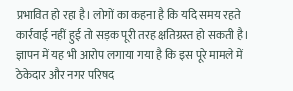प्रभावित हो रहा है। लोगों का कहना है कि यदि समय रहते कार्रवाई नहीं हुई तो सड़क पूरी तरह क्षतिग्रस्त हो सकती है।
ज्ञापन में यह भी आरोप लगाया गया है कि इस पूरे मामले में ठेकेदार और नगर परिषद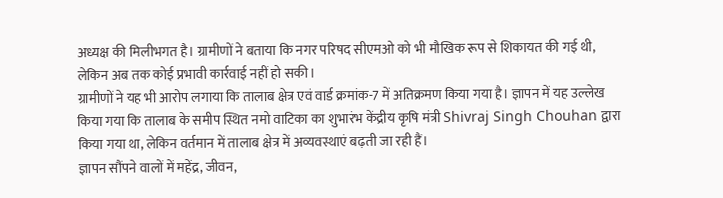अध्यक्ष की मिलीभगत है। ग्रामीणों ने बताया कि नगर परिषद सीएमओ को भी मौखिक रूप से शिकायत की गई थी, लेकिन अब तक कोई प्रभावी कार्रवाई नहीं हो सकी।
ग्रामीणों ने यह भी आरोप लगाया कि तालाब क्षेत्र एवं वार्ड क्रमांक-7 में अतिक्रमण किया गया है। ज्ञापन में यह उल्लेख किया गया कि तालाब के समीप स्थित नमो वाटिका का शुभारंभ केंद्रीय कृषि मंत्री Shivraj Singh Chouhan द्वारा किया गया था, लेकिन वर्तमान में तालाब क्षेत्र में अव्यवस्थाएं बढ़ती जा रही हैं।
ज्ञापन सौंपने वालों में महेंद्र, जीवन,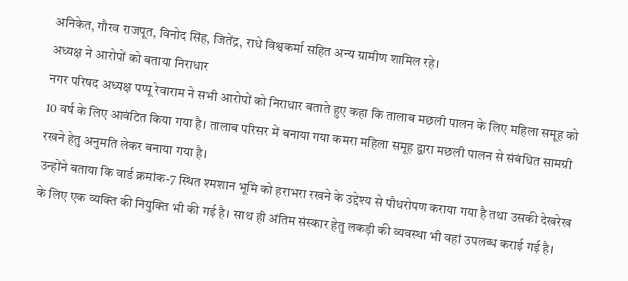अनिकेत, गौरव राजपूत, विनोद सिंह, जितेंद्र, राधे विश्वकर्मा सहित अन्य ग्रामीण शामिल रहे।
अध्यक्ष ने आरोपों को बताया निराधार
नगर परिषद अध्यक्ष पप्पू रेवाराम ने सभी आरोपों को निराधार बताते हुए कहा कि तालाब मछली पालन के लिए महिला समूह को 10 वर्ष के लिए आवंटित किया गया है। तालाब परिसर में बनाया गया कमरा महिला समूह द्वारा मछली पालन से संबंधित सामग्री रखने हेतु अनुमति लेकर बनाया गया है।
उन्होंने बताया कि वार्ड क्रमांक-7 स्थित श्मशान भूमि को हराभरा रखने के उद्देश्य से पौधरोपण कराया गया है तथा उसकी देखरेख के लिए एक व्यक्ति की नियुक्ति भी की गई है। साथ ही अंतिम संस्कार हेतु लकड़ी की व्यवस्था भी वहां उपलब्ध कराई गई है।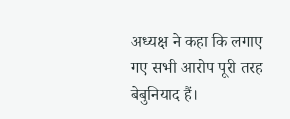अध्यक्ष ने कहा कि लगाए गए सभी आरोप पूरी तरह बेबुनियाद हैं।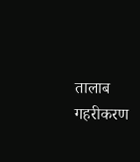तालाब गहरीकरण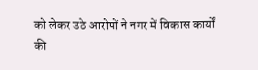को लेकर उठे आरोपों ने नगर में विकास कार्यों की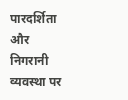पारदर्शिता और निगरानी व्यवस्था पर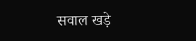सवाल खड़े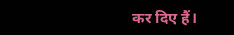कर दिए हैं।